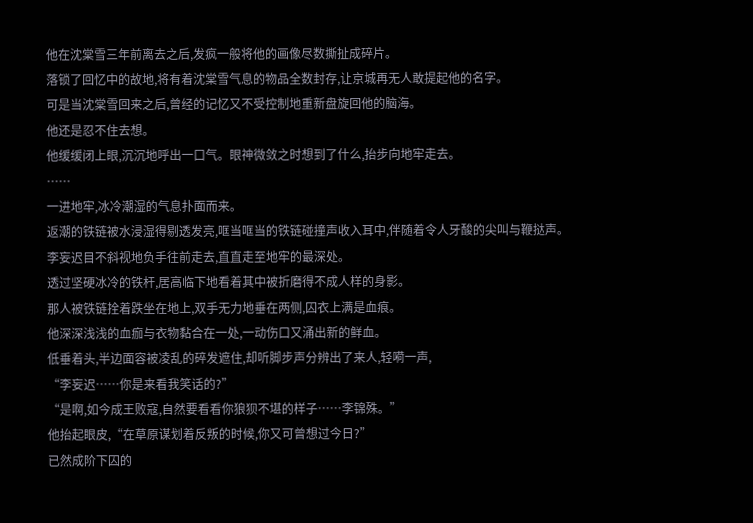他在沈棠雪三年前离去之后,发疯一般将他的画像尽数撕扯成碎片。
落锁了回忆中的故地,将有着沈棠雪气息的物品全数封存,让京城再无人敢提起他的名字。
可是当沈棠雪回来之后,曾经的记忆又不受控制地重新盘旋回他的脑海。
他还是忍不住去想。
他缓缓闭上眼,沉沉地呼出一口气。眼神微敛之时想到了什么,抬步向地牢走去。
……
一进地牢,冰冷潮湿的气息扑面而来。
返潮的铁链被水浸湿得剔透发亮,哐当哐当的铁链碰撞声收入耳中,伴随着令人牙酸的尖叫与鞭挞声。
李妄迟目不斜视地负手往前走去,直直走至地牢的最深处。
透过坚硬冰冷的铁杆,居高临下地看着其中被折磨得不成人样的身影。
那人被铁链拴着跌坐在地上,双手无力地垂在两侧,囚衣上满是血痕。
他深深浅浅的血痂与衣物黏合在一处,一动伤口又涌出新的鲜血。
低垂着头,半边面容被凌乱的碎发遮住,却听脚步声分辨出了来人,轻嗬一声,
“李妄迟……你是来看我笑话的?”
“是啊,如今成王败寇,自然要看看你狼狈不堪的样子……李锦殊。”
他抬起眼皮,“在草原谋划着反叛的时候,你又可曾想过今日?”
已然成阶下囚的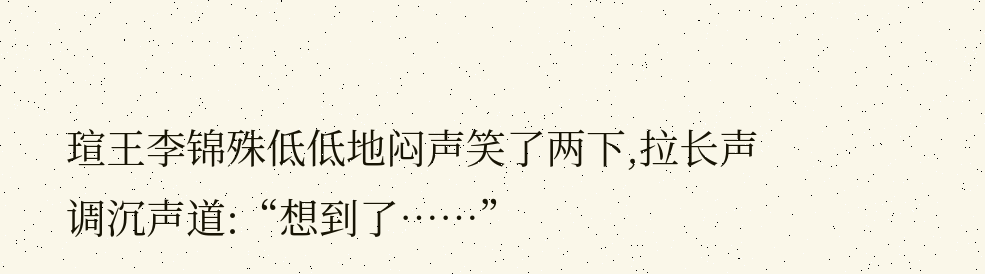瑄王李锦殊低低地闷声笑了两下,拉长声调沉声道:“想到了……”